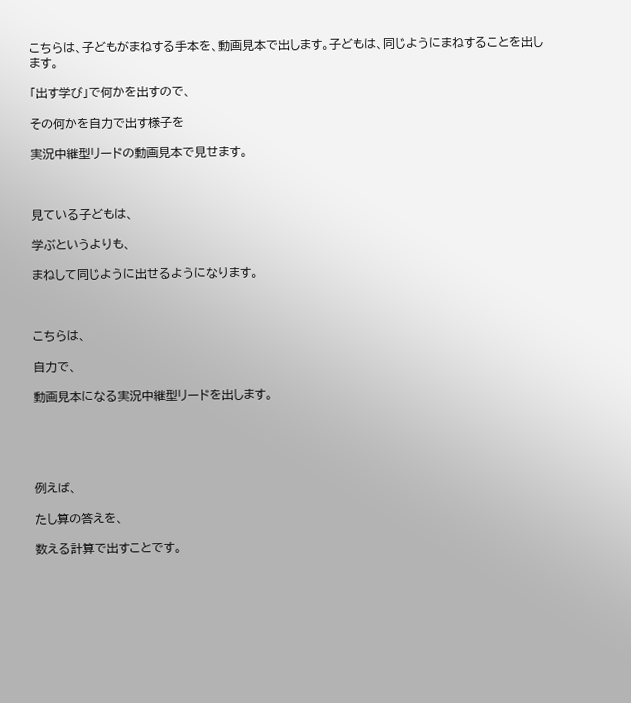こちらは、子どもがまねする手本を、動画見本で出します。子どもは、同じようにまねすることを出します。

「出す学び」で何かを出すので、

その何かを自力で出す様子を

実況中継型リードの動画見本で見せます。



見ている子どもは、

学ぶというよりも、

まねして同じように出せるようになります。



こちらは、

自力で、

動画見本になる実況中継型リードを出します。





例えば、

たし算の答えを、

数える計算で出すことです。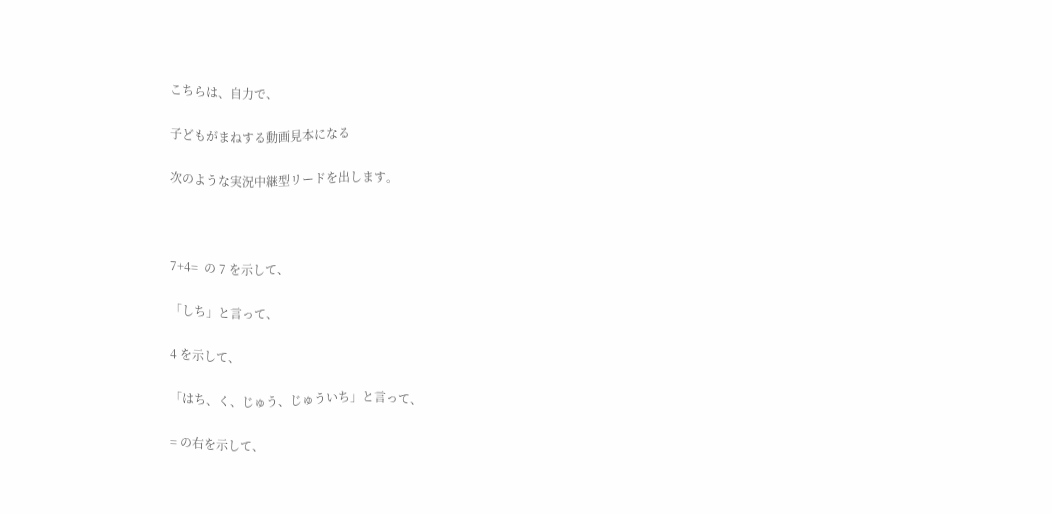こちらは、自力で、

子どもがまねする動画見本になる

次のような実況中継型リードを出します。



7+4=  の 7 を示して、

「しち」と言って、

4 を示して、

「はち、く、じゅう、じゅういち」と言って、

= の右を示して、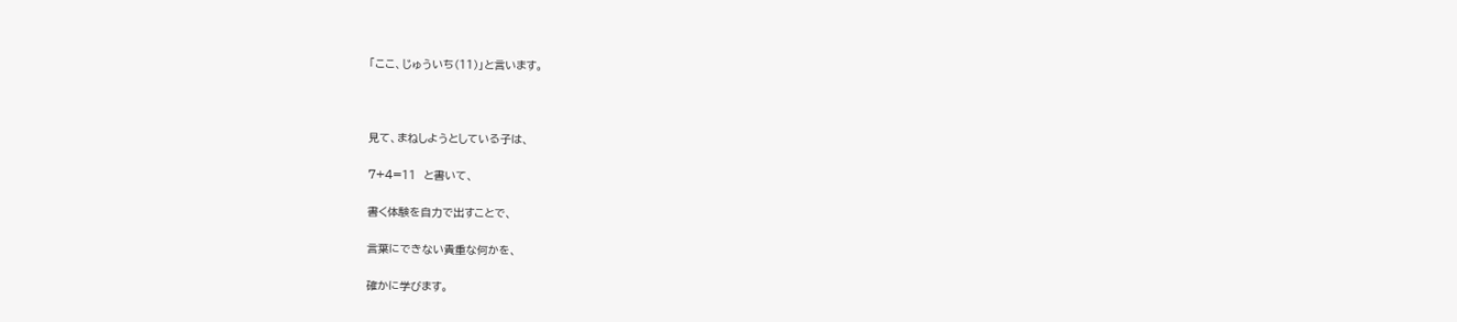「ここ、じゅういち(11)」と言います。



見て、まねしようとしている子は、

7+4=11  と書いて、

書く体験を自力で出すことで、

言葉にできない貴重な何かを、

確かに学びます。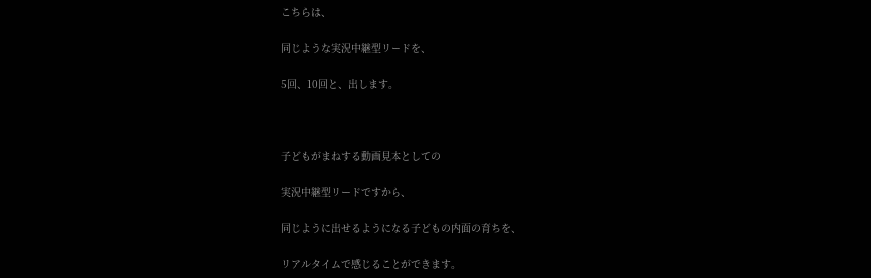こちらは、

同じような実況中継型リードを、

5回、10回と、出します。



子どもがまねする動画見本としての

実況中継型リードですから、

同じように出せるようになる子どもの内面の育ちを、

リアルタイムで感じることができます。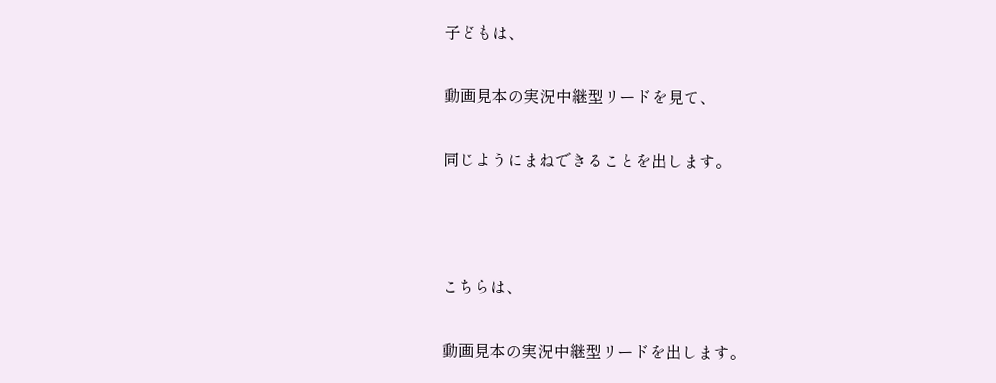子どもは、

動画見本の実況中継型リードを見て、

同じようにまねできることを出します。



こちらは、

動画見本の実況中継型リードを出します。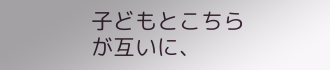子どもとこちらが互いに、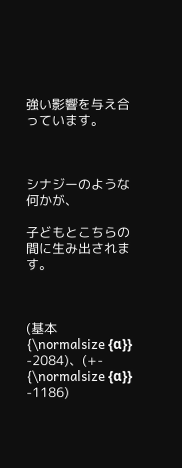強い影響を与え合っています。



シナジーのような何かが、

子どもとこちらの間に生み出されます。



(基本  {\normalsize {α}} -2084)、(+-  {\normalsize {α}} -1186)